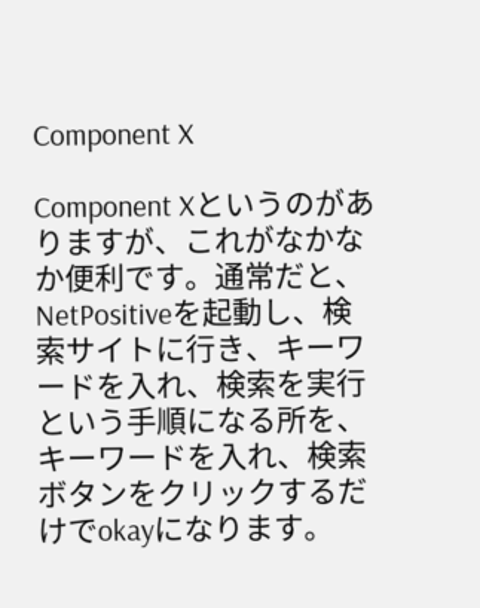Component X

Component Xというのがありますが、これがなかなか便利です。通常だと、NetPositiveを起動し、検索サイトに行き、キーワードを入れ、検索を実行という手順になる所を、キーワードを入れ、検索ボタンをクリックするだけでokayになります。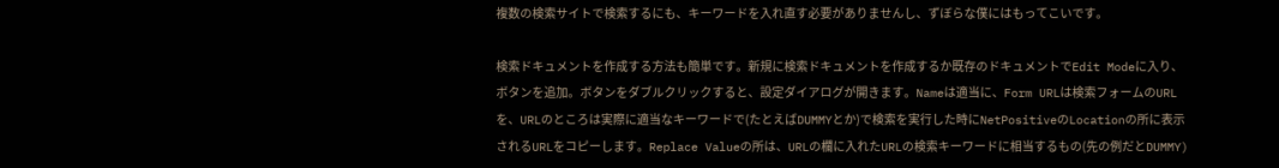複数の検索サイトで検索するにも、キーワードを入れ直す必要がありませんし、ずぼらな僕にはもってこいです。

検索ドキュメントを作成する方法も簡単です。新規に検索ドキュメントを作成するか既存のドキュメントでEdit Modeに入り、ボタンを追加。ボタンをダブルクリックすると、設定ダイアログが開きます。Nameは適当に、Form URLは検索フォームのURLを、URLのところは実際に適当なキーワードで(たとえばDUMMYとか)で検索を実行した時にNetPositiveのLocationの所に表示されるURLをコピーします。Replace Valueの所は、URLの欄に入れたURLの検索キーワードに相当するもの(先の例だとDUMMY)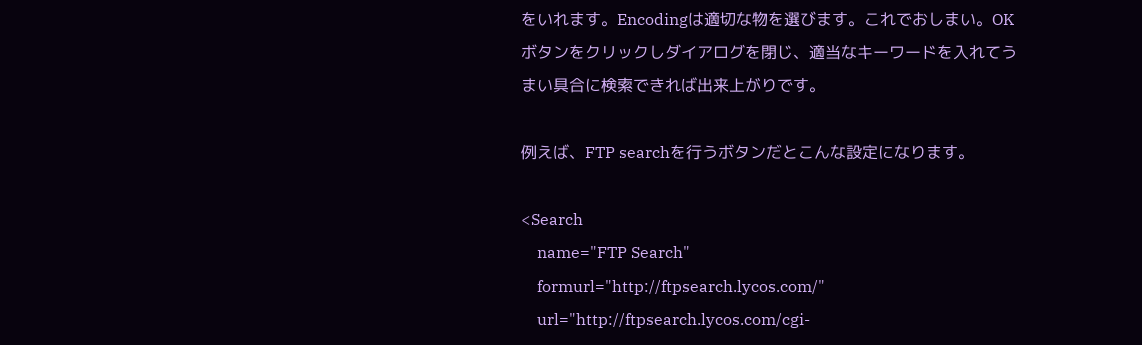をいれます。Encodingは適切な物を選びます。これでおしまい。OKボタンをクリックしダイアログを閉じ、適当なキーワードを入れてうまい具合に検索できれば出来上がりです。

例えば、FTP searchを行うボタンだとこんな設定になります。

<Search
    name="FTP Search"
    formurl="http://ftpsearch.lycos.com/"
    url="http://ftpsearch.lycos.com/cgi-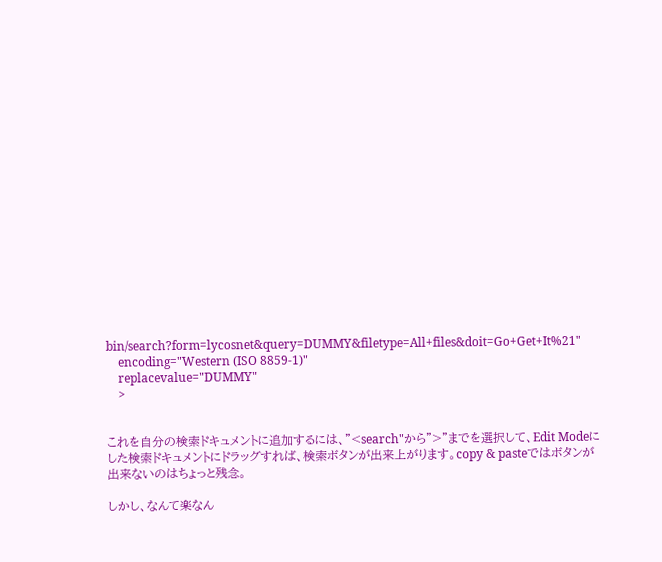bin/search?form=lycosnet&query=DUMMY&filetype=All+files&doit=Go+Get+It%21"
    encoding="Western (ISO 8859-1)"
    replacevalue="DUMMY"
    >


これを自分の検索ドキュメントに追加するには、"<search"から">"までを選択して、Edit Modeにした検索ドキュメントにドラッグすれば、検索ボタンが出来上がります。copy & pasteではボタンが出来ないのはちょっと残念。

しかし、なんて楽なん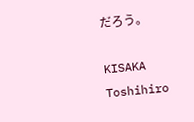だろう。

KISAKA Toshihiro